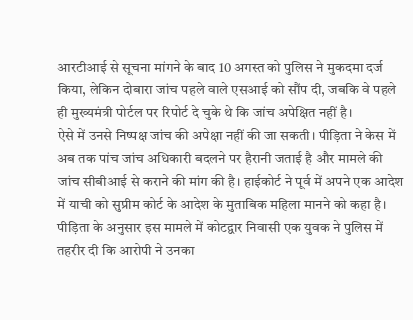आरटीआई से सूचना मांगने के बाद 10 अगस्त को पुलिस ने मुकदमा दर्ज किया, लेकिन दोबारा जांच पहले वाले एसआई को सौंप दी, जबकि वे पहले ही मुख्यमंत्री पोर्टल पर रिपोर्ट दे चुके थे कि जांच अपेक्षित नहीं है।
ऐसे में उनसे निष्पक्ष जांच की अपेक्षा नहीं की जा सकती। पीड़िता ने केस में अब तक पांच जांच अधिकारी बदलने पर हैरानी जताई है और मामले की जांच सीबीआई से कराने की मांग की है। हाईकोर्ट ने पूर्व में अपने एक आदेश में याची को सुप्रीम कोर्ट के आदेश के मुताबिक महिला मानने को कहा है। पीड़िता के अनुसार इस मामले में कोटद्वार निवासी एक युवक ने पुलिस में तहरीर दी कि आरोपी ने उनका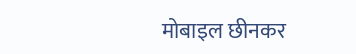मोबाइल छीनकर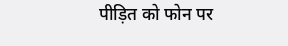पीड़ित को फोन पर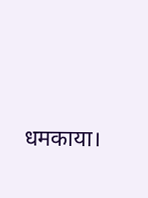धमकाया।